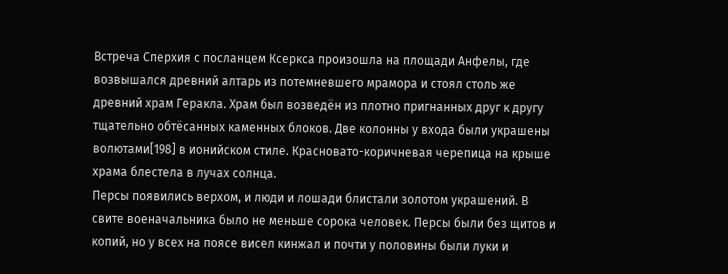Встреча Сперхия с посланцем Ксеркса произошла на площади Анфелы, где возвышался древний алтарь из потемневшего мрамора и стоял столь же древний храм Геракла. Храм был возведён из плотно пригнанных друг к другу тщательно обтёсанных каменных блоков. Две колонны у входа были украшены волютами[198] в ионийском стиле. Красновато-коричневая черепица на крыше храма блестела в лучах солнца.
Персы появились верхом, и люди и лошади блистали золотом украшений. В свите военачальника было не меньше сорока человек. Персы были без щитов и копий, но у всех на поясе висел кинжал и почти у половины были луки и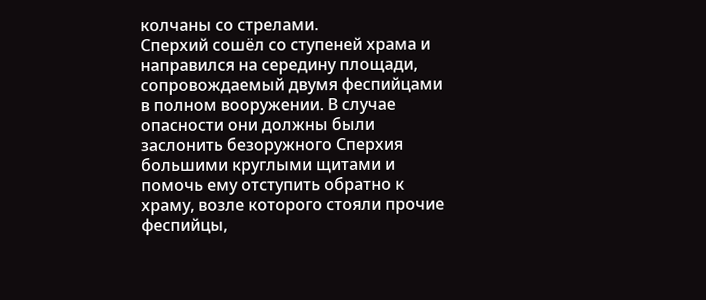колчаны со стрелами.
Сперхий сошёл со ступеней храма и направился на середину площади, сопровождаемый двумя феспийцами в полном вооружении. В случае опасности они должны были заслонить безоружного Сперхия большими круглыми щитами и помочь ему отступить обратно к храму, возле которого стояли прочие феспийцы,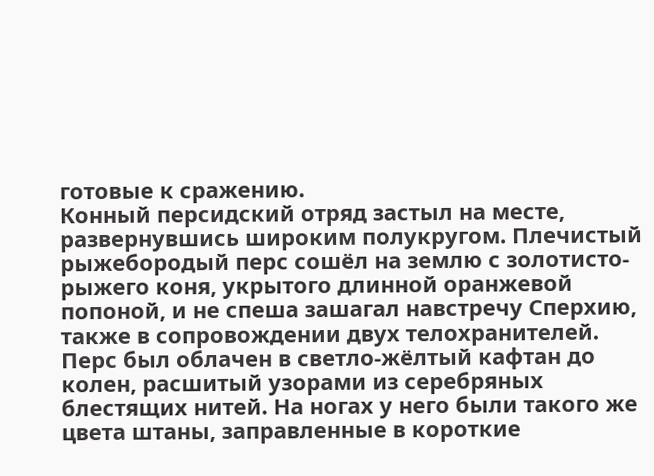готовые к сражению.
Конный персидский отряд застыл на месте, развернувшись широким полукругом. Плечистый рыжебородый перс сошёл на землю с золотисто-рыжего коня, укрытого длинной оранжевой попоной, и не спеша зашагал навстречу Сперхию, также в сопровождении двух телохранителей. Перс был облачен в светло-жёлтый кафтан до колен, расшитый узорами из серебряных блестящих нитей. На ногах у него были такого же цвета штаны, заправленные в короткие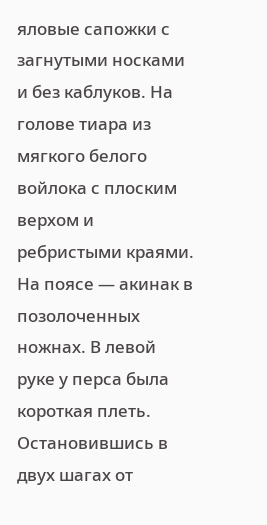яловые сапожки с загнутыми носками и без каблуков. На голове тиара из мягкого белого войлока с плоским верхом и ребристыми краями. На поясе — акинак в позолоченных ножнах. В левой руке у перса была короткая плеть.
Остановившись в двух шагах от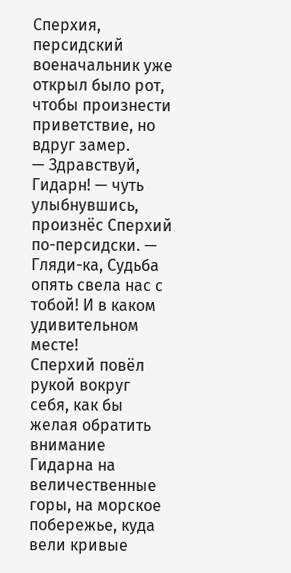Сперхия, персидский военачальник уже открыл было рот, чтобы произнести приветствие, но вдруг замер.
— Здравствуй, Гидарн! — чуть улыбнувшись, произнёс Сперхий по-персидски. — Гляди-ка, Судьба опять свела нас с тобой! И в каком удивительном месте!
Сперхий повёл рукой вокруг себя, как бы желая обратить внимание Гидарна на величественные горы, на морское побережье, куда вели кривые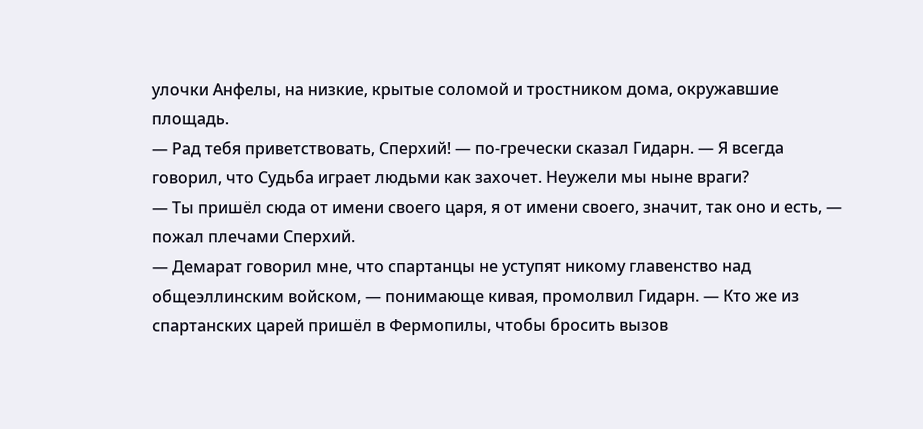улочки Анфелы, на низкие, крытые соломой и тростником дома, окружавшие площадь.
— Рад тебя приветствовать, Сперхий! — по-гречески сказал Гидарн. — Я всегда говорил, что Судьба играет людьми как захочет. Неужели мы ныне враги?
— Ты пришёл сюда от имени своего царя, я от имени своего, значит, так оно и есть, — пожал плечами Сперхий.
— Демарат говорил мне, что спартанцы не уступят никому главенство над общеэллинским войском, — понимающе кивая, промолвил Гидарн. — Кто же из спартанских царей пришёл в Фермопилы, чтобы бросить вызов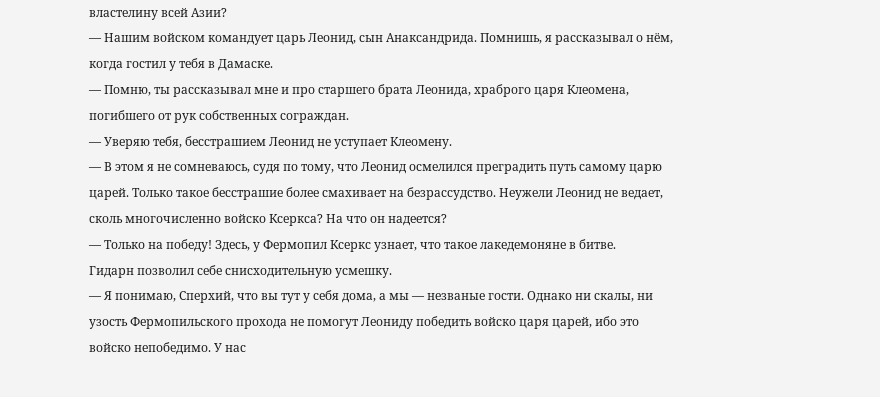властелину всей Азии?
— Нашим войском командует царь Леонид, сын Анаксандрида. Помнишь, я рассказывал о нём, когда гостил у тебя в Дамаске.
— Помню, ты рассказывал мне и про старшего брата Леонида, храброго царя Клеомена, погибшего от рук собственных сограждан.
— Уверяю тебя, бесстрашием Леонид не уступает Клеомену.
— В этом я не сомневаюсь, судя по тому, что Леонид осмелился преградить путь самому царю царей. Только такое бесстрашие более смахивает на безрассудство. Неужели Леонид не ведает, сколь многочисленно войско Ксеркса? На что он надеется?
— Только на победу! Здесь, у Фермопил Ксеркс узнает, что такое лакедемоняне в битве.
Гидарн позволил себе снисходительную усмешку.
— Я понимаю, Сперхий, что вы тут у себя дома, а мы — незваные гости. Однако ни скалы, ни узость Фермопильского прохода не помогут Леониду победить войско царя царей, ибо это войско непобедимо. У нас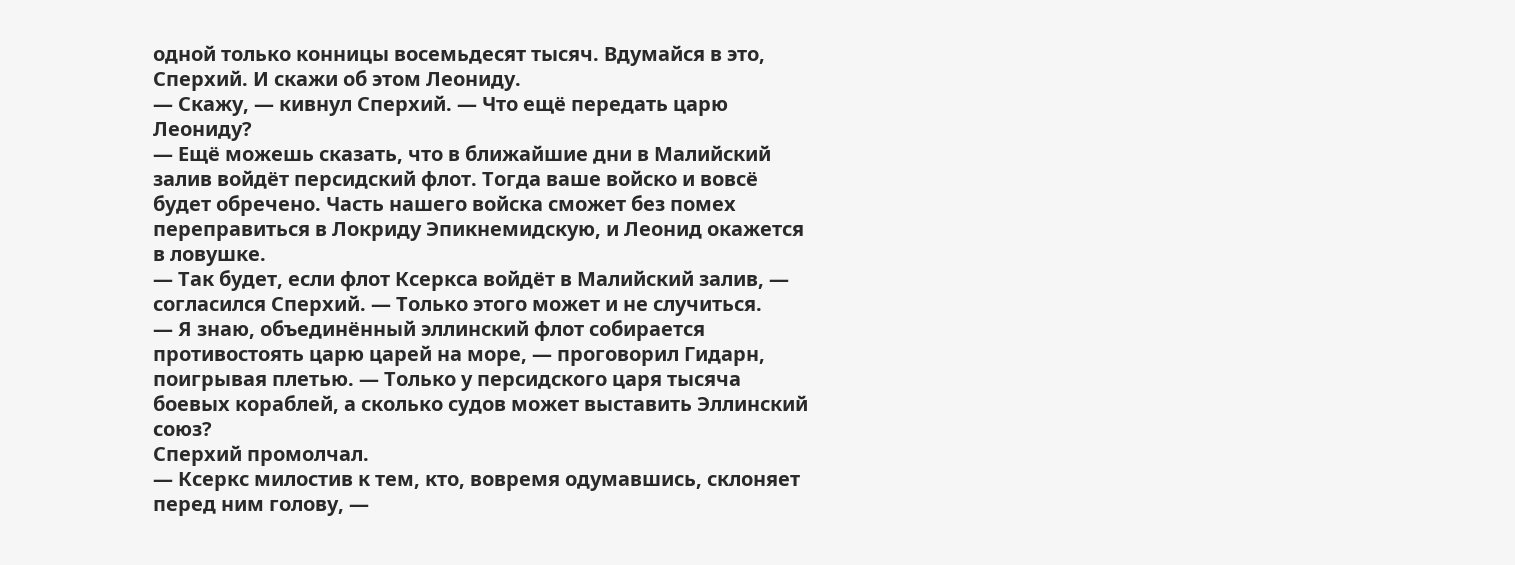одной только конницы восемьдесят тысяч. Вдумайся в это, Сперхий. И скажи об этом Леониду.
— Скажу, — кивнул Сперхий. — Что ещё передать царю Леониду?
— Ещё можешь сказать, что в ближайшие дни в Малийский залив войдёт персидский флот. Тогда ваше войско и вовсё будет обречено. Часть нашего войска сможет без помех переправиться в Локриду Эпикнемидскую, и Леонид окажется в ловушке.
— Так будет, если флот Ксеркса войдёт в Малийский залив, — согласился Сперхий. — Только этого может и не случиться.
— Я знаю, объединённый эллинский флот собирается противостоять царю царей на море, — проговорил Гидарн, поигрывая плетью. — Только у персидского царя тысяча боевых кораблей, а сколько судов может выставить Эллинский союз?
Сперхий промолчал.
— Ксеркс милостив к тем, кто, вовремя одумавшись, склоняет перед ним голову, —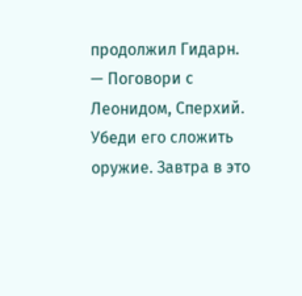продолжил Гидарн. — Поговори с Леонидом, Сперхий. Убеди его сложить оружие. Завтра в это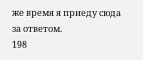же время я приеду сюда за ответом.
198